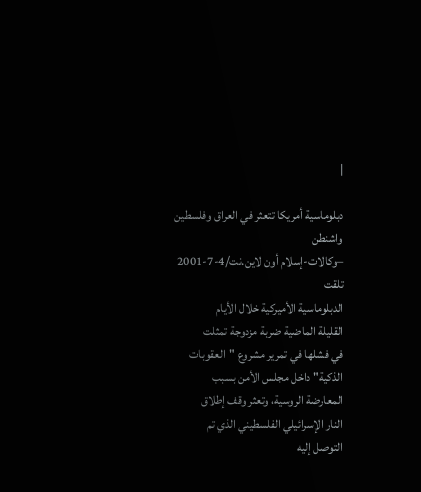|

دبلوماسية أمريكا تتعثر في العراق وفلسطين
واشنطن
–وكالات-إسلام أون لاين.نت/4-7-2001
تلقت
الدبلوماسية الأميركية خلال الأيام
القليلة الماضية ضربة مزدوجة تمثلت
في فشلها في تمرير مشروع "العقوبات
الذكية" داخل مجلس الأمن بسبب
المعارضة الروسية، وتعثر وقف إطلاق
النار الإسرائيلي الفلسطيني الذي تم
التوصل إليه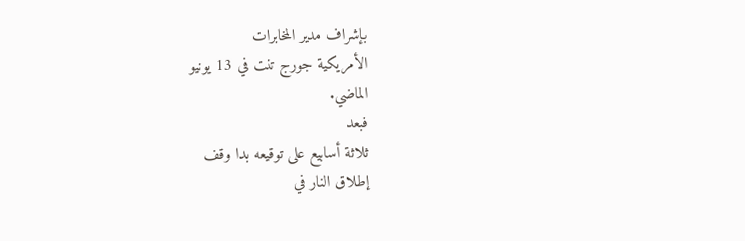بإشراف مدير المخابرات
الأمريكية جورج تنت في 13 يونيو
الماضي.
فبعد
ثلاثة أسابيع على توقيعه بدا وقف
إطلاق النار في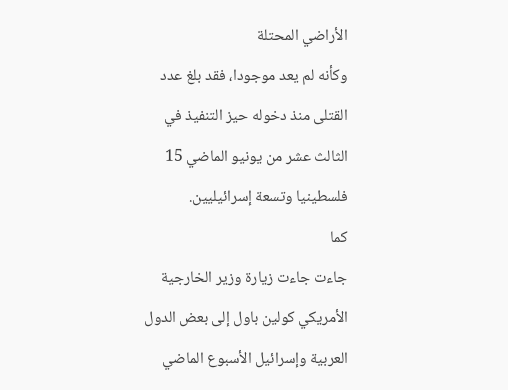الأراضي المحتلة
وكأنه لم يعد موجودا، فقد بلغ عدد
القتلى منذ دخوله حيز التنفيذ في
الثالث عشر من يونيو الماضي 15
فلسطينيا وتسعة إسرائيليين.
كما
جاءت جاءت زيارة وزير الخارجية
الأمريكي كولين باول إلى بعض الدول
العربية وإسرائيل الأسبوع الماضي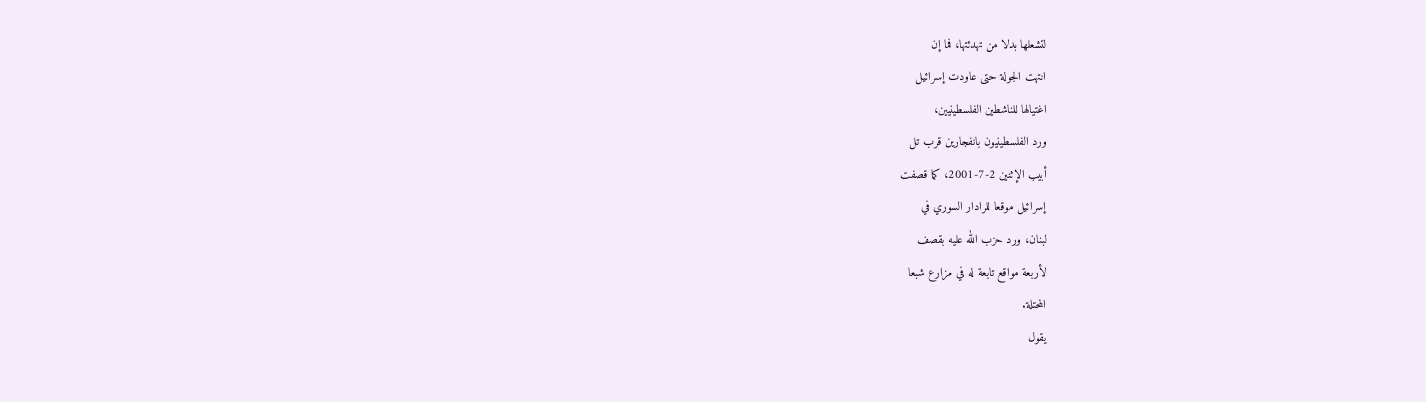لتشعلها بدلا من تهدئتها، فما إن
انتهت الجولة حتى عاودت إسرائيل
اغتيالها للناشطين الفلسطينيين،
ورد الفلسطينيون بانفجارين قرب تل
أبيب الإثنين 2-7-2001، كما قصفت
إسرائيل موقعا للرادار السوري في
لبنان، ورد حزب الله عليه بقصف
لأربعة مواقع تابعة له في مزارع شبعا
المحتلة.
يقول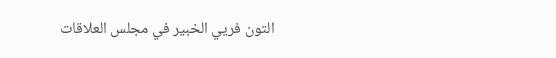التون فريي الخبير في مجلس العلاقات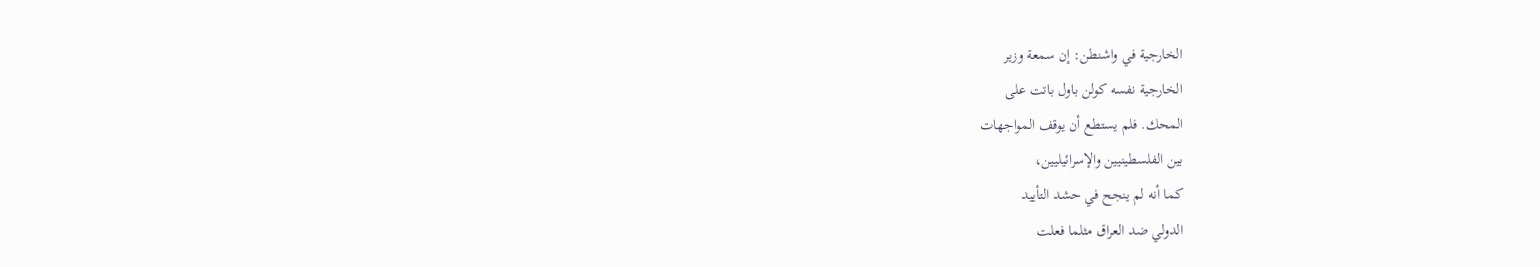الخارجية في واشنطن: إن سمعة وزير
الخارجية نفسه كولن باول باتت على
المحك. فلم يستطع أن يوقف المواجهات
بين الفلسطينيين والإسرائيليين،
كما أنه لم ينجح في حشد التأييد
الدولي ضد العراق مثلما فعلت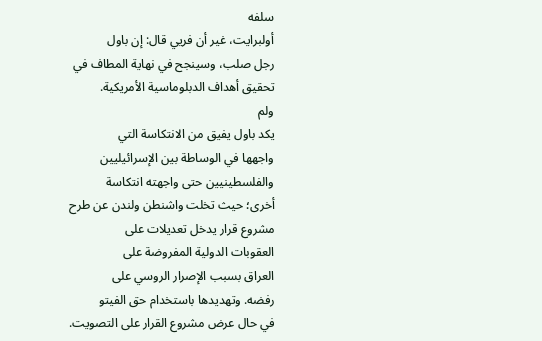سلفه
أولبرايت، غير أن فريي قال: إن باول
رجل صلب، وسينجح في نهاية المطاف في
تحقيق أهداف الدبلوماسية الأمريكية.
ولم
يكد باول يفيق من الانتكاسة التي
واجهها في الوساطة بين الإسرائيليين
والفلسطينيين حتى واجهته انتكاسة
أخرى؛ حيث تخلت واشنطن ولندن عن طرح
مشروع قرار يدخل تعديلات على
العقوبات الدولية المفروضة على
العراق بسبب الإصرار الروسي على
رفضه. وتهديدها باستخدام حق الفيتو
في حال عرض مشروع القرار على التصويت.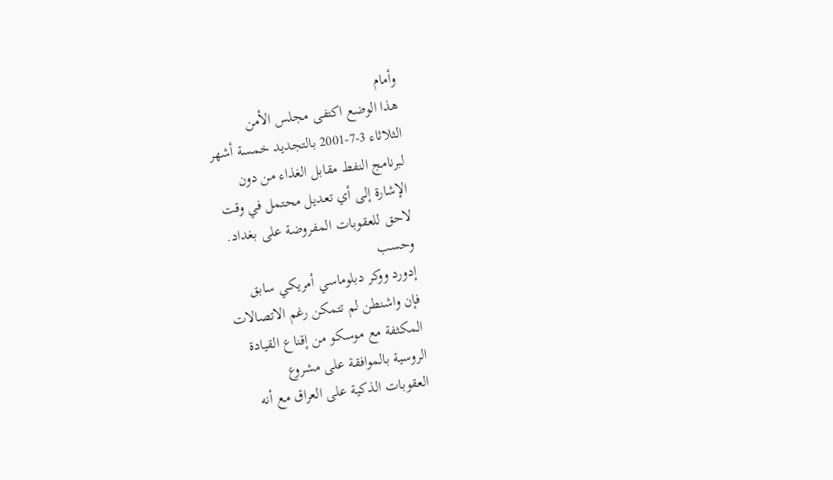وأمام
هذا الوضع اكتفى مجلس الأمن
الثلاثاء 3-7-2001 بالتجديد خمسة أشهر
لبرنامج النفط مقابل الغذاء من دون
الإشارة إلى أي تعديل محتمل في وقت
لاحق للعقوبات المفروضة على بغداد.
وحسب
إدورد ووكر دبلوماسي أمريكي سابق
فإن واشنطن لم تتمكن رغم الاتصالات
المكثفة مع موسكو من إقناع القيادة
الروسية بالموافقة على مشروع
العقوبات الذكية على العراق مع أنه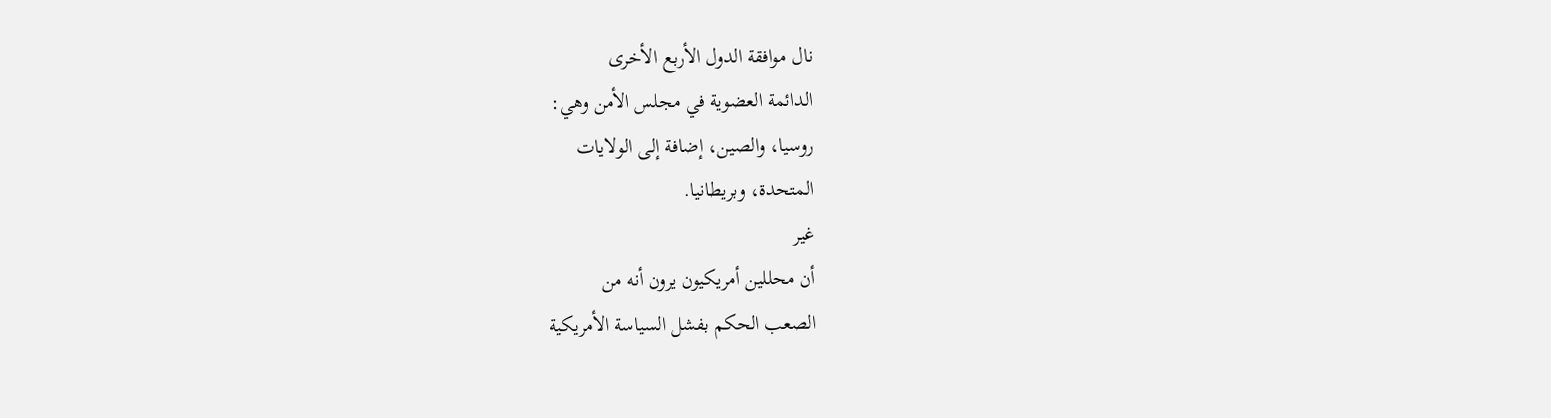نال موافقة الدول الأربع الأخرى
الدائمة العضوية في مجلس الأمن وهي:
روسيا، والصين، إضافة إلى الولايات
المتحدة، وبريطانيا.
غير
أن محللين أمريكيون يرون أنه من
الصعب الحكم بفشل السياسة الأمريكية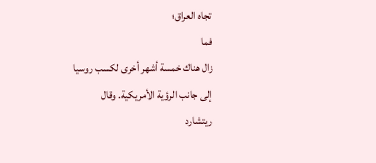تجاه العراق؛
فما
زال هناك خمسة أشهر أخرى لكسب روسيا
إلى جانب الرؤية الأمريكية. وقال
ريتشارد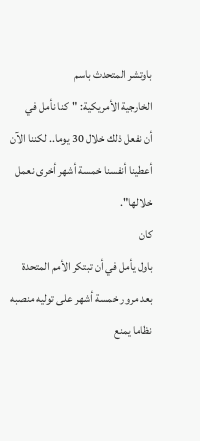باوتشر المتحدث باسم
الخارجية الأمريكية: "كنا نأمل في
أن نفعل ذلك خلال 30 يوما.. لكننا الآن
أعطينا أنفسنا خمسة أشهر أخرى نعمل
خلالها".
كان
باول يأمل في أن تبتكر الأمم المتحدة
بعد مرور خمسة أشهر على توليه منصبه
نظاما يمنع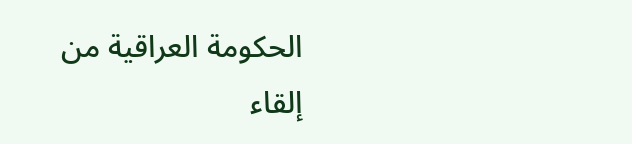الحكومة العراقية من
إلقاء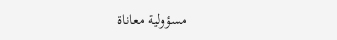مسؤولية معاناة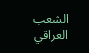الشعب العراقي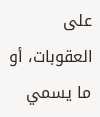على العقوبات، أو ما يسمي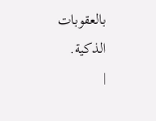بالعقوبات
الذكية.
|